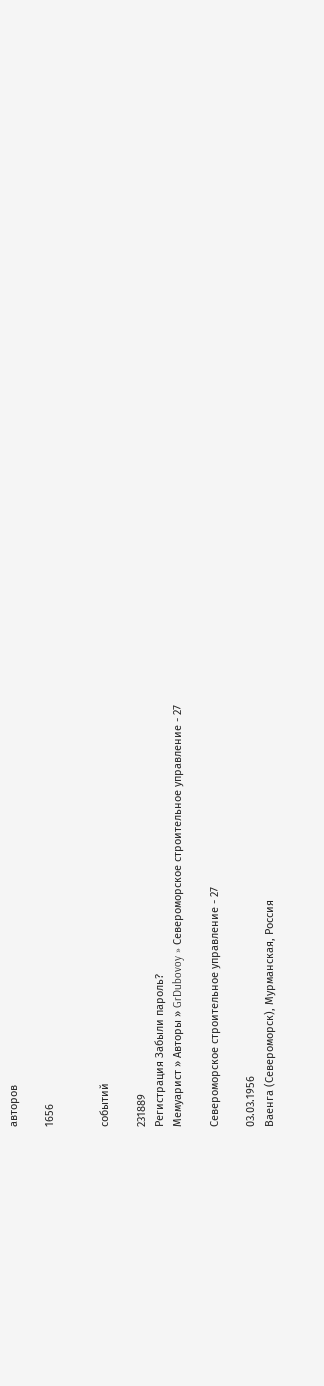авторов

1656


событий

231889
Регистрация Забыли пароль?
Мемуарист » Авторы » GrDubovoy » Североморское строительное управление - 27

Североморское строительное управление - 27

03.03.1956
Ваенга (Североморск), Мурманская, Россия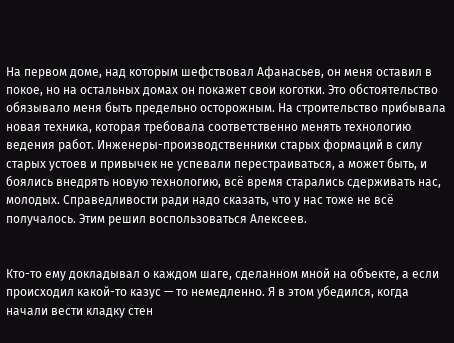На первом доме, над которым шефствовал Афанасьев, он меня оставил в покое, но на остальных домах он покажет свои коготки. Это обстоятельство обязывало меня быть предельно осторожным. На строительство прибывала новая техника, которая требовала соответственно менять технологию ведения работ. Инженеры-производственники старых формаций в силу старых устоев и привычек не успевали перестраиваться, а может быть, и боялись внедрять новую технологию, всё время старались сдерживать нас, молодых. Справедливости ради надо сказать, что у нас тоже не всё получалось. Этим решил воспользоваться Алексеев.


Кто-то ему докладывал о каждом шаге, сделанном мной на объекте, а если происходил какой-то казус — то немедленно. Я в этом убедился, когда начали вести кладку стен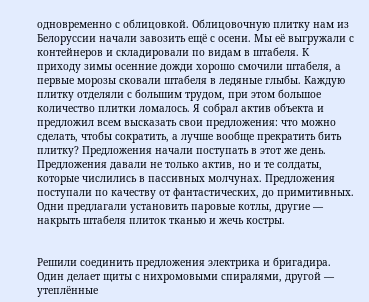одновременно с облицовкой. Облицовочную плитку нам из Белоруссии начали завозить ещё с осени. Мы её выгружали с контейнеров и складировали по видам в штабеля. К приходу зимы осенние дожди хорошо смочили штабеля, а первые морозы сковали штабеля в ледяные глыбы. Каждую плитку отделяли с большим трудом, при этом большое количество плитки ломалось. Я собрал актив объекта и предложил всем высказать свои предложения: что можно сделать, чтобы сократить, а лучше вообще прекратить бить плитку? Предложения начали поступать в этот же день. Предложения давали не только актив, но и те солдаты, которые числились в пассивных молчунах. Предложения поступали по качеству от фантастических, до примитивных. Одни предлагали установить паровые котлы, другие — накрыть штабеля плиток тканью и жечь костры.


Решили соединить предложения электрика и бригадира. Один делает щиты с нихромовыми спиралями, другой — утеплённые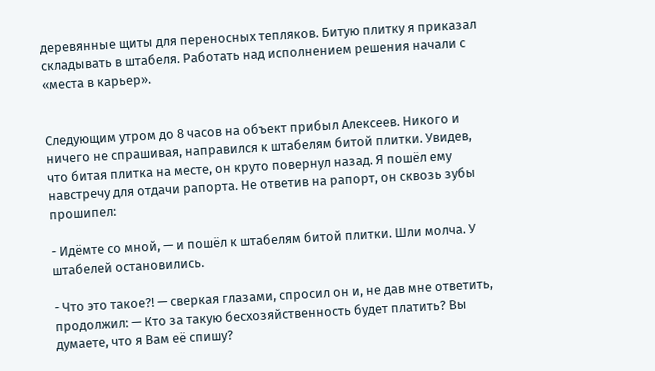деревянные щиты для переносных тепляков. Битую плитку я приказал складывать в штабеля. Работать над исполнением решения начали с «места в карьер».


Следующим утром до 8 часов на объект прибыл Алексеев. Никого и ничего не спрашивая, направился к штабелям битой плитки. Увидев, что битая плитка на месте, он круто повернул назад. Я пошёл ему навстречу для отдачи рапорта. Не ответив на рапорт, он сквозь зубы прошипел:

- Идёмте со мной, — и пошёл к штабелям битой плитки. Шли молча. У штабелей остановились.

- Что это такое?! — сверкая глазами, спросил он и, не дав мне ответить, продолжил: — Кто за такую бесхозяйственность будет платить? Вы думаете, что я Вам её спишу?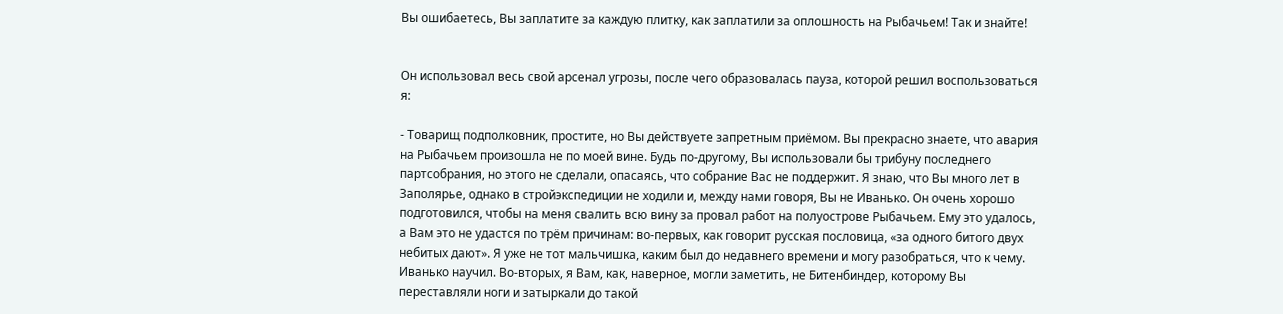Вы ошибаетесь, Вы заплатите за каждую плитку, как заплатили за оплошность на Рыбачьем! Так и знайте!


Он использовал весь свой арсенал угрозы, после чего образовалась пауза, которой решил воспользоваться я:

- Товарищ подполковник, простите, но Вы действуете запретным приёмом. Вы прекрасно знаете, что авария на Рыбачьем произошла не по моей вине. Будь по-другому, Вы использовали бы трибуну последнего партсобрания, но этого не сделали, опасаясь, что собрание Вас не поддержит. Я знаю, что Вы много лет в Заполярье, однако в стройэкспедиции не ходили и, между нами говоря, Вы не Иванько. Он очень хорошо подготовился, чтобы на меня свалить всю вину за провал работ на полуострове Рыбачьем. Ему это удалось, а Вам это не удастся по трём причинам: во-первых, как говорит русская пословица, «за одного битого двух небитых дают». Я уже не тот мальчишка, каким был до недавнего времени и могу разобраться, что к чему. Иванько научил. Во-вторых, я Вам, как, наверное, могли заметить, не Битенбиндер, которому Вы переставляли ноги и затыркали до такой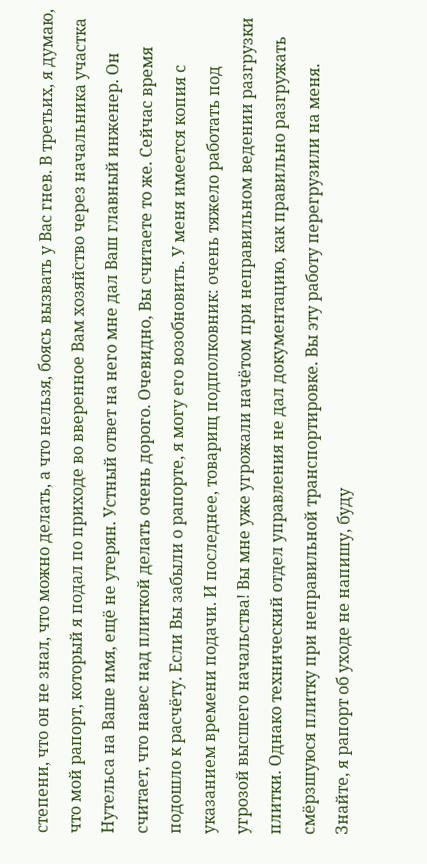степени, что он не знал, что можно делать, а что нельзя, боясь вызвать у Вас гнев. В третьих, я думаю, что мой рапорт, который я подал по приходе во вверенное Вам хозяйство через начальника участка Нутельса на Ваше имя, ещё не утерян. Устный ответ на него мне дал Ваш главный инженер. Он считает, что навес над плиткой делать очень дорого. Очевидно, Вы считаете то же. Сейчас время подошло к расчёту. Если Вы забыли о рапорте, я могу его возобновить. У меня имеется копия с указанием времени подачи. И последнее, товарищ подполковник: очень тяжело работать под угрозой высшего начальства! Вы мне уже угрожали начётом при неправильном ведении разгрузки плитки. Однако технический отдел управления не дал документацию, как правильно разгружать смёрзшуюся плитку при неправильной транспортировке. Вы эту работу перегрузили на меня. Знайте, я рапорт об уходе не напишу, буду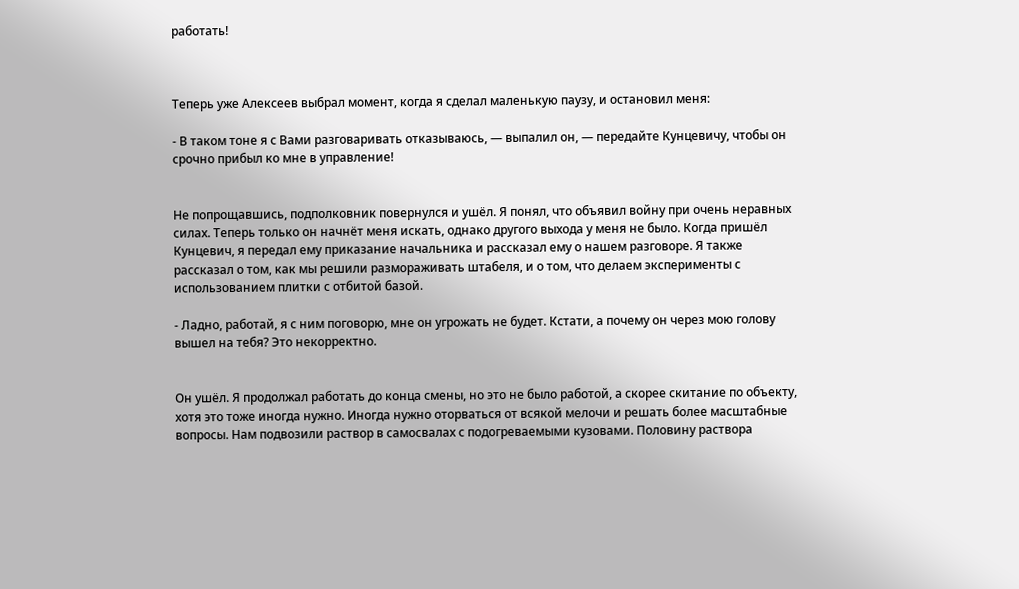работать!



Теперь уже Алексеев выбрал момент, когда я сделал маленькую паузу, и остановил меня:

- В таком тоне я с Вами разговаривать отказываюсь, — выпалил он, — передайте Кунцевичу, чтобы он срочно прибыл ко мне в управление!


Не попрощавшись, подполковник повернулся и ушёл. Я понял, что объявил войну при очень неравных силах. Теперь только он начнёт меня искать, однако другого выхода у меня не было. Когда пришёл Кунцевич, я передал ему приказание начальника и рассказал ему о нашем разговоре. Я также рассказал о том, как мы решили размораживать штабеля, и о том, что делаем эксперименты с использованием плитки с отбитой базой.

- Ладно, работай, я с ним поговорю, мне он угрожать не будет. Кстати, а почему он через мою голову вышел на тебя? Это некорректно.


Он ушёл. Я продолжал работать до конца смены, но это не было работой, а скорее скитание по объекту, хотя это тоже иногда нужно. Иногда нужно оторваться от всякой мелочи и решать более масштабные вопросы. Нам подвозили раствор в самосвалах с подогреваемыми кузовами. Половину раствора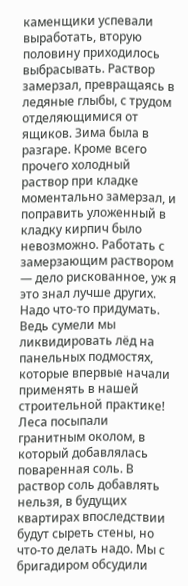каменщики успевали выработать, вторую половину приходилось выбрасывать. Раствор замерзал, превращаясь в ледяные глыбы, с трудом отделяющимися от ящиков. Зима была в разгаре. Кроме всего прочего холодный раствор при кладке моментально замерзал, и поправить уложенный в кладку кирпич было невозможно. Работать с замерзающим раствором — дело рискованное, уж я это знал лучше других. Надо что-то придумать. Ведь сумели мы ликвидировать лёд на панельных подмостях, которые впервые начали применять в нашей строительной практике! Леса посыпали гранитным околом, в который добавлялась поваренная соль. В раствор соль добавлять нельзя, в будущих квартирах впоследствии будут сыреть стены, но что-то делать надо. Мы с бригадиром обсудили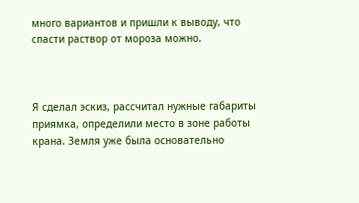много вариантов и пришли к выводу, что спасти раствор от мороза можно.



Я сделал эскиз, рассчитал нужные габариты приямка, определили место в зоне работы крана. Земля уже была основательно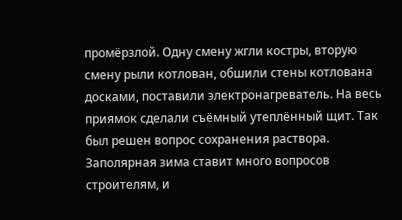промёрзлой. Одну смену жгли костры, вторую смену рыли котлован, обшили стены котлована досками, поставили электронагреватель. На весь приямок сделали съёмный утеплённый щит. Так был решен вопрос сохранения раствора. Заполярная зима ставит много вопросов строителям, и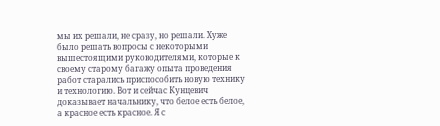мы их решали, не сразу, но решали. Хуже было решать вопросы с некоторыми вышестоящими руководителями, которые к своему старому багажу опыта проведения работ старались приспособить новую технику и технологию. Вот и сейчас Кунцевич доказывает начальнику, что белое есть белое, а красное есть красное. Я с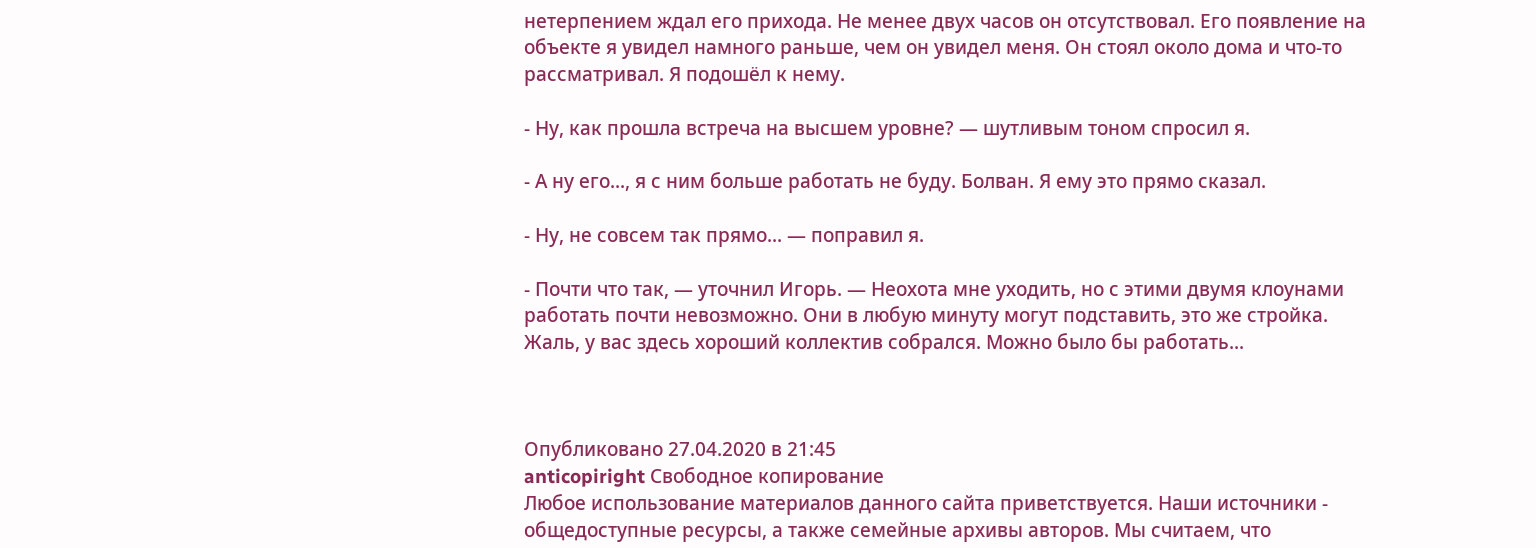нетерпением ждал его прихода. Не менее двух часов он отсутствовал. Его появление на объекте я увидел намного раньше, чем он увидел меня. Он стоял около дома и что-то рассматривал. Я подошёл к нему.

- Ну, как прошла встреча на высшем уровне? — шутливым тоном спросил я.

- А ну его..., я с ним больше работать не буду. Болван. Я ему это прямо сказал.

- Ну, не совсем так прямо... — поправил я.

- Почти что так, — уточнил Игорь. — Неохота мне уходить, но с этими двумя клоунами работать почти невозможно. Они в любую минуту могут подставить, это же стройка. Жаль, у вас здесь хороший коллектив собрался. Можно было бы работать...



Опубликовано 27.04.2020 в 21:45
anticopiright Свободное копирование
Любое использование материалов данного сайта приветствуется. Наши источники - общедоступные ресурсы, а также семейные архивы авторов. Мы считаем, что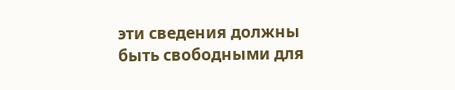эти сведения должны быть свободными для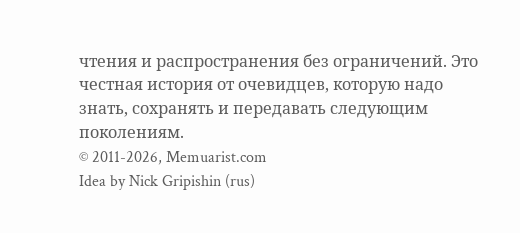чтения и распространения без ограничений. Это честная история от очевидцев, которую надо знать, сохранять и передавать следующим поколениям.
© 2011-2026, Memuarist.com
Idea by Nick Gripishin (rus)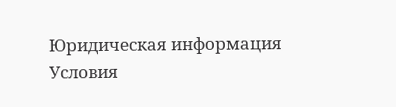Юридическая информация
Условия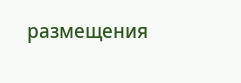размещения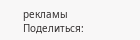рекламы
Поделиться: